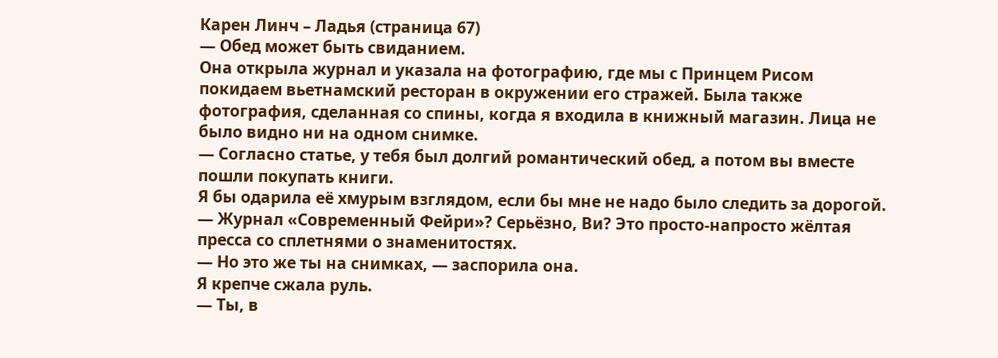Карен Линч – Ладья (страница 67)
— Обед может быть свиданием.
Она открыла журнал и указала на фотографию, где мы с Принцем Рисом покидаем вьетнамский ресторан в окружении его стражей. Была также фотография, сделанная со спины, когда я входила в книжный магазин. Лица не было видно ни на одном снимке.
— Согласно статье, у тебя был долгий романтический обед, а потом вы вместе пошли покупать книги.
Я бы одарила её хмурым взглядом, если бы мне не надо было следить за дорогой.
— Журнал «Современный Фейри»? Серьёзно, Ви? Это просто-напросто жёлтая пресса со сплетнями о знаменитостях.
— Но это же ты на снимках, — заспорила она.
Я крепче сжала руль.
— Ты, в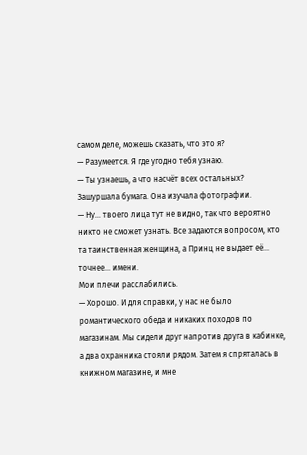самом деле, можешь сказать, что это я?
— Разумеется. Я где угодно тебя узнаю.
— Ты узнаешь, а что насчёт всех остальных?
Зашуршала бумага. Она изучала фотографии.
— Ну… твоего лица тут не видно, так что вероятно никто не сможет узнать. Все задаются вопросом, кто та таинственная женщина, а Принц не выдает её… точнее… имени.
Мои плечи расслабились.
— Хорошо. И для справки, у нас не было романтического обеда и никаких походов по магазинам. Мы сидели друг напротив друга в кабинке, а два охранника стояли рядом. Затем я спряталась в книжном магазине, и мне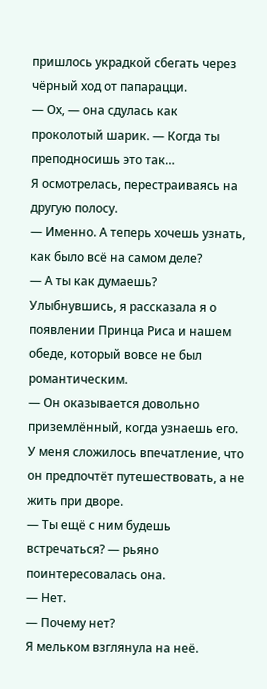пришлось украдкой сбегать через чёрный ход от папарацци.
— Ох, — она сдулась как проколотый шарик. — Когда ты преподносишь это так…
Я осмотрелась, перестраиваясь на другую полосу.
— Именно. А теперь хочешь узнать, как было всё на самом деле?
— А ты как думаешь?
Улыбнувшись, я рассказала я о появлении Принца Риса и нашем обеде, который вовсе не был романтическим.
— Он оказывается довольно приземлённый, когда узнаешь его. У меня сложилось впечатление, что он предпочтёт путешествовать, а не жить при дворе.
— Ты ещё с ним будешь встречаться? — рьяно поинтересовалась она.
— Нет.
— Почему нет?
Я мельком взглянула на неё.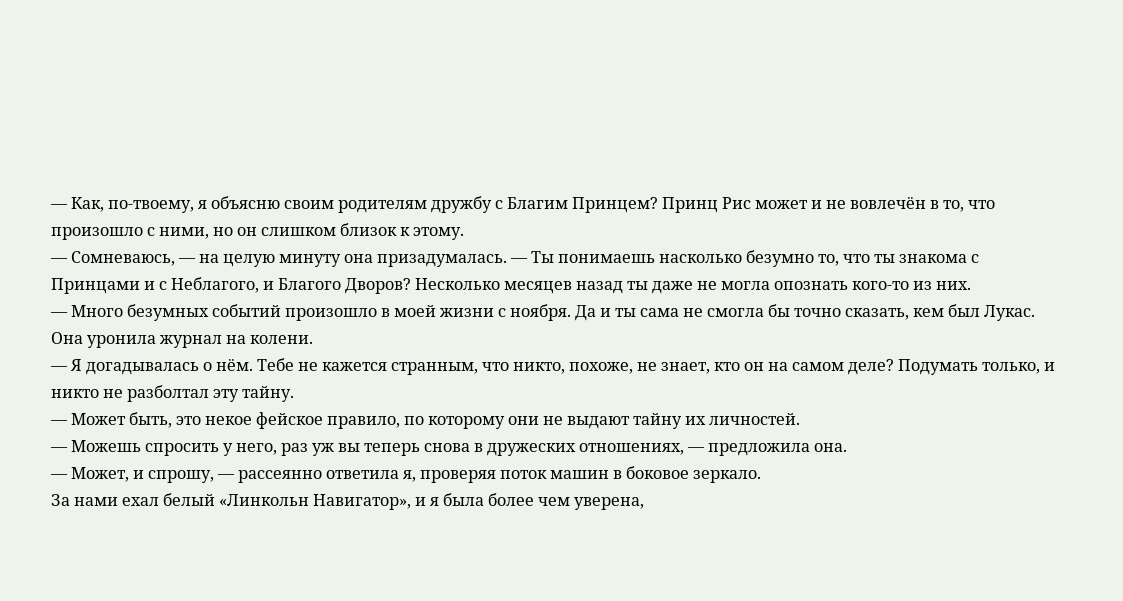— Как, по-твоему, я объясню своим родителям дружбу с Благим Принцем? Принц Рис может и не вовлечён в то, что произошло с ними, но он слишком близок к этому.
— Сомневаюсь, — на целую минуту она призадумалась. — Ты понимаешь насколько безумно то, что ты знакома с Принцами и с Неблагого, и Благого Дворов? Несколько месяцев назад ты даже не могла опознать кого-то из них.
— Много безумных событий произошло в моей жизни с ноября. Да и ты сама не смогла бы точно сказать, кем был Лукас.
Она уронила журнал на колени.
— Я догадывалась о нём. Тебе не кажется странным, что никто, похоже, не знает, кто он на самом деле? Подумать только, и никто не разболтал эту тайну.
— Может быть, это некое фейское правило, по которому они не выдают тайну их личностей.
— Можешь спросить у него, раз уж вы теперь снова в дружеских отношениях, — предложила она.
— Может, и спрошу, — рассеянно ответила я, проверяя поток машин в боковое зеркало.
За нами ехал белый «Линкольн Навигатор», и я была более чем уверена,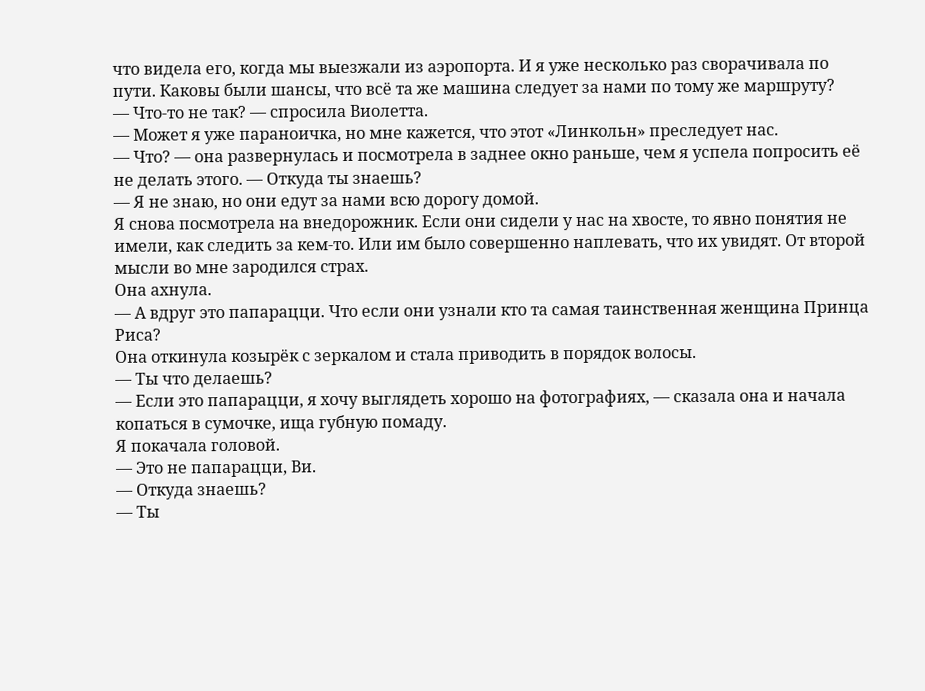что видела его, когда мы выезжали из аэропорта. И я уже несколько раз сворачивала по пути. Каковы были шансы, что всё та же машина следует за нами по тому же маршруту?
— Что-то не так? — спросила Виолетта.
— Может я уже параноичка, но мне кажется, что этот «Линкольн» преследует нас.
— Что? — она развернулась и посмотрела в заднее окно раньше, чем я успела попросить её не делать этого. — Откуда ты знаешь?
— Я не знаю, но они едут за нами всю дорогу домой.
Я снова посмотрела на внедорожник. Если они сидели у нас на хвосте, то явно понятия не имели, как следить за кем-то. Или им было совершенно наплевать, что их увидят. От второй мысли во мне зародился страх.
Она ахнула.
— А вдруг это папарацци. Что если они узнали кто та самая таинственная женщина Принца Риса?
Она откинула козырёк с зеркалом и стала приводить в порядок волосы.
— Ты что делаешь?
— Если это папарацци, я хочу выглядеть хорошо на фотографиях, — сказала она и начала копаться в сумочке, ища губную помаду.
Я покачала головой.
— Это не папарацци, Ви.
— Откуда знаешь?
— Ты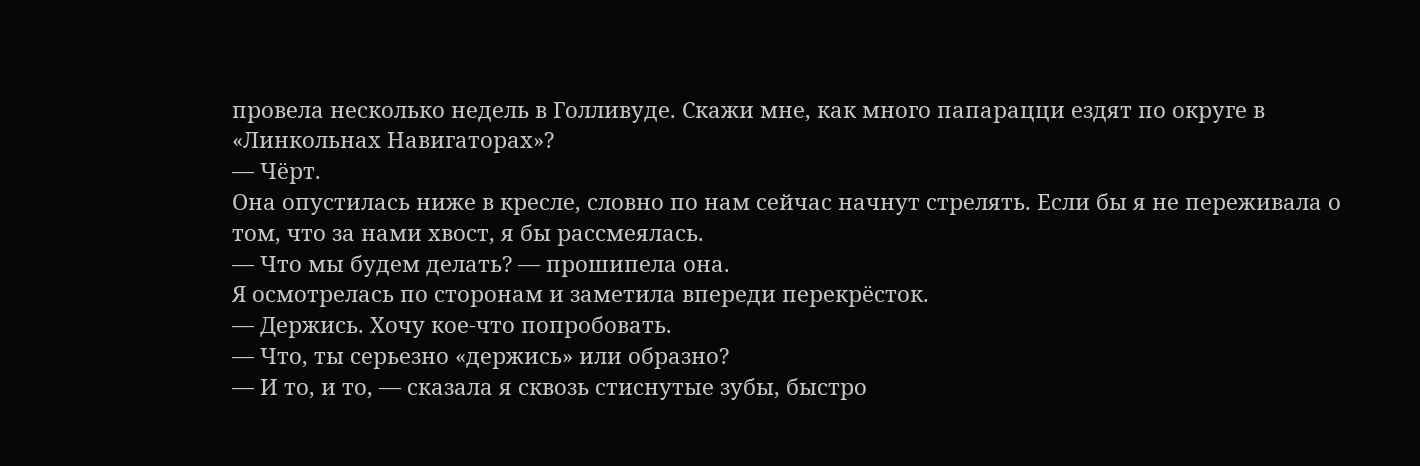провела несколько недель в Голливуде. Скажи мне, как много папарацци ездят по округе в «Линкольнах Навигаторах»?
— Чёрт.
Она опустилась ниже в кресле, словно по нам сейчас начнут стрелять. Если бы я не переживала о том, что за нами хвост, я бы рассмеялась.
— Что мы будем делать? — прошипела она.
Я осмотрелась по сторонам и заметила впереди перекрёсток.
— Держись. Хочу кое-что попробовать.
— Что, ты серьезно «держись» или образно?
— И то, и то, — сказала я сквозь стиснутые зубы, быстро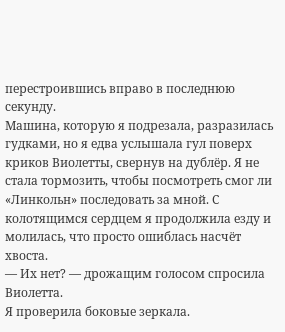перестроившись вправо в последнюю секунду.
Машина, которую я подрезала, разразилась гудками, но я едва услышала гул поверх криков Виолетты, свернув на дублёр. Я не стала тормозить, чтобы посмотреть смог ли «Линкольн» последовать за мной. С колотящимся сердцем я продолжила езду и молилась, что просто ошиблась насчёт хвоста.
— Их нет? — дрожащим голосом спросила Виолетта.
Я проверила боковые зеркала.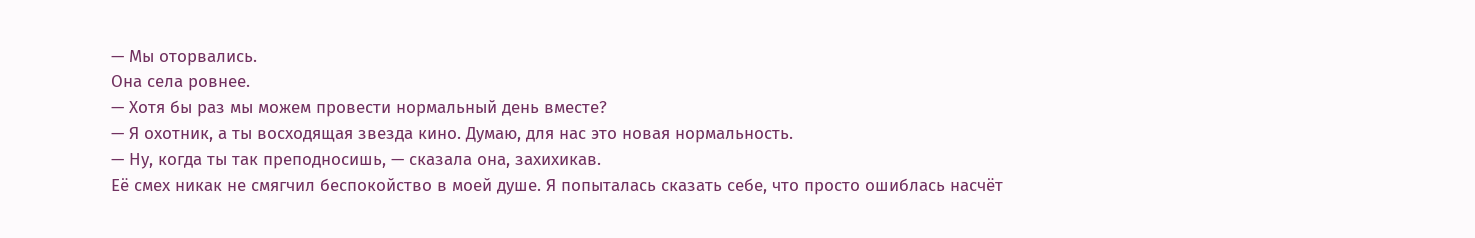— Мы оторвались.
Она села ровнее.
— Хотя бы раз мы можем провести нормальный день вместе?
— Я охотник, а ты восходящая звезда кино. Думаю, для нас это новая нормальность.
— Ну, когда ты так преподносишь, — сказала она, захихикав.
Её смех никак не смягчил беспокойство в моей душе. Я попыталась сказать себе, что просто ошиблась насчёт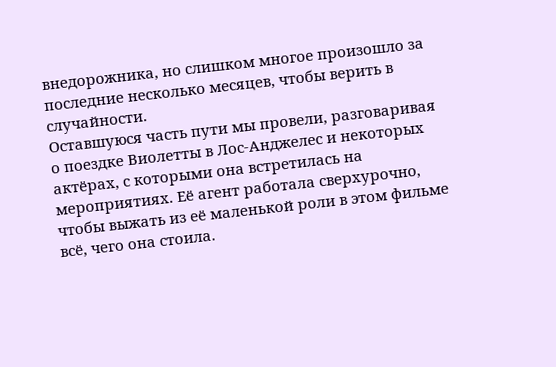внедорожника, но слишком многое произошло за последние несколько месяцев, чтобы верить в случайности.
Оставшуюся часть пути мы провели, разговаривая о поездке Виолетты в Лос-Анджелес и некоторых актёрах, с которыми она встретилась на мероприятиях. Её агент работала сверхурочно, чтобы выжать из её маленькой роли в этом фильме всё, чего она стоила.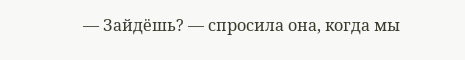— Зайдёшь? — спросила она, когда мы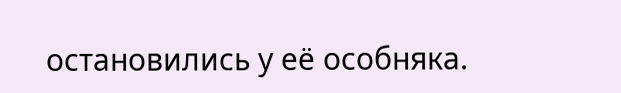остановились у её особняка.